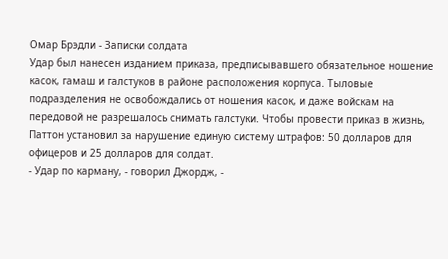Омар Брэдли - Записки солдата
Удар был нанесен изданием приказа, предписывавшего обязательное ношение касок, гамаш и галстуков в районе расположения корпуса. Тыловые подразделения не освобождались от ношения касок, и даже войскам на передовой не разрешалось снимать галстуки. Чтобы провести приказ в жизнь, Паттон установил за нарушение единую систему штрафов: 50 долларов для офицеров и 25 долларов для солдат.
- Удар по карману, - говорил Джордж, -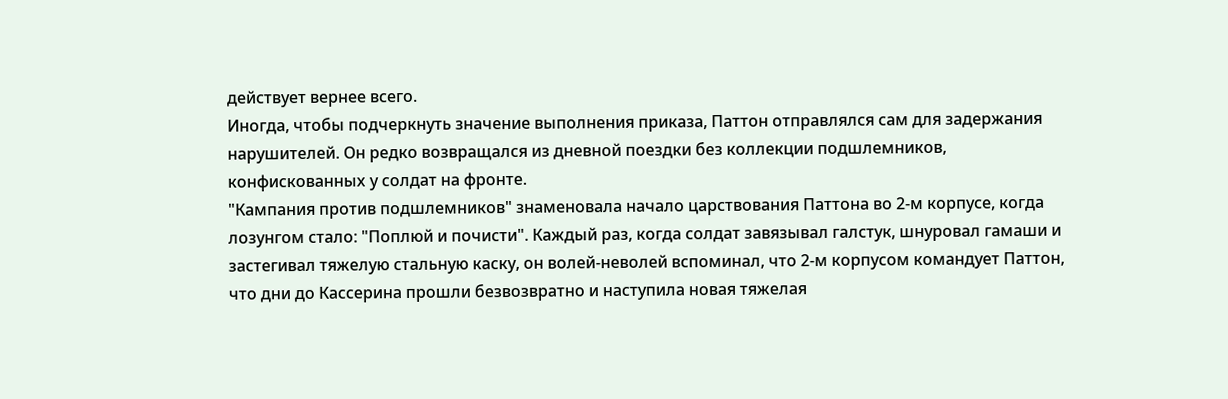действует вернее всего.
Иногда, чтобы подчеркнуть значение выполнения приказа, Паттон отправлялся сам для задержания нарушителей. Он редко возвращался из дневной поездки без коллекции подшлемников, конфискованных у солдат на фронте.
"Кампания против подшлемников" знаменовала начало царствования Паттона во 2-м корпусе, когда лозунгом стало: "Поплюй и почисти". Каждый раз, когда солдат завязывал галстук, шнуровал гамаши и застегивал тяжелую стальную каску, он волей-неволей вспоминал, что 2-м корпусом командует Паттон, что дни до Кассерина прошли безвозвратно и наступила новая тяжелая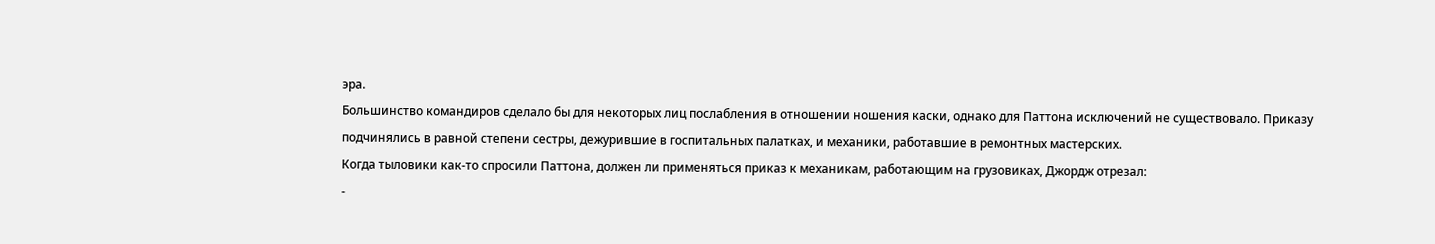эра.
Большинство командиров сделало бы для некоторых лиц послабления в отношении ношения каски, однако для Паттона исключений не существовало. Приказу подчинялись в равной степени сестры, дежурившие в госпитальных палатках, и механики, работавшие в ремонтных мастерских.
Когда тыловики как-то спросили Паттона, должен ли применяться приказ к механикам, работающим на грузовиках, Джордж отрезал:
-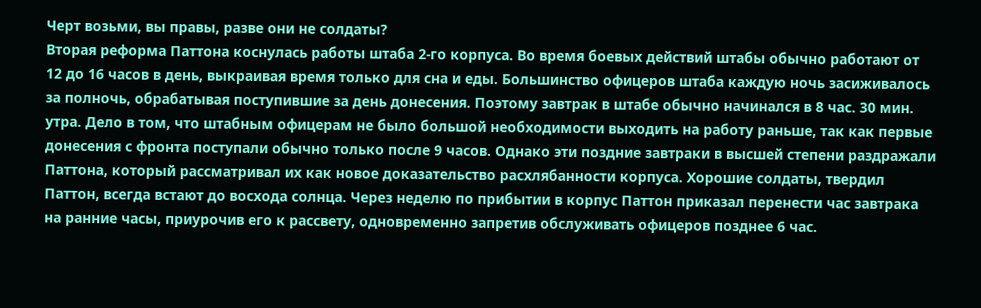Черт возьми, вы правы, разве они не солдаты?
Вторая реформа Паттона коснулась работы штаба 2-го корпуса. Во время боевых действий штабы обычно работают от 12 до 16 часов в день, выкраивая время только для сна и еды. Большинство офицеров штаба каждую ночь засиживалось за полночь, обрабатывая поступившие за день донесения. Поэтому завтрак в штабе обычно начинался в 8 час. 30 мин. утра. Дело в том, что штабным офицерам не было большой необходимости выходить на работу раньше, так как первые донесения с фронта поступали обычно только после 9 часов. Однако эти поздние завтраки в высшей степени раздражали Паттона, который рассматривал их как новое доказательство расхлябанности корпуса. Хорошие солдаты, твердил Паттон, всегда встают до восхода солнца. Через неделю по прибытии в корпус Паттон приказал перенести час завтрака на ранние часы, приурочив его к рассвету, одновременно запретив обслуживать офицеров позднее 6 час.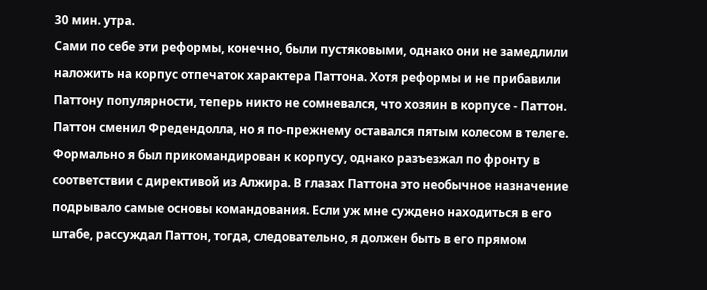30 мин. утра.
Сами по себе эти реформы, конечно, были пустяковыми, однако они не замедлили наложить на корпус отпечаток характера Паттона. Хотя реформы и не прибавили Паттону популярности, теперь никто не сомневался, что хозяин в корпусе - Паттон.
Паттон сменил Фредендолла, но я по-прежнему оставался пятым колесом в телеге. Формально я был прикомандирован к корпусу, однако разъезжал по фронту в соответствии с директивой из Алжира. В глазах Паттона это необычное назначение подрывало самые основы командования. Если уж мне суждено находиться в его штабе, рассуждал Паттон, тогда, следовательно, я должен быть в его прямом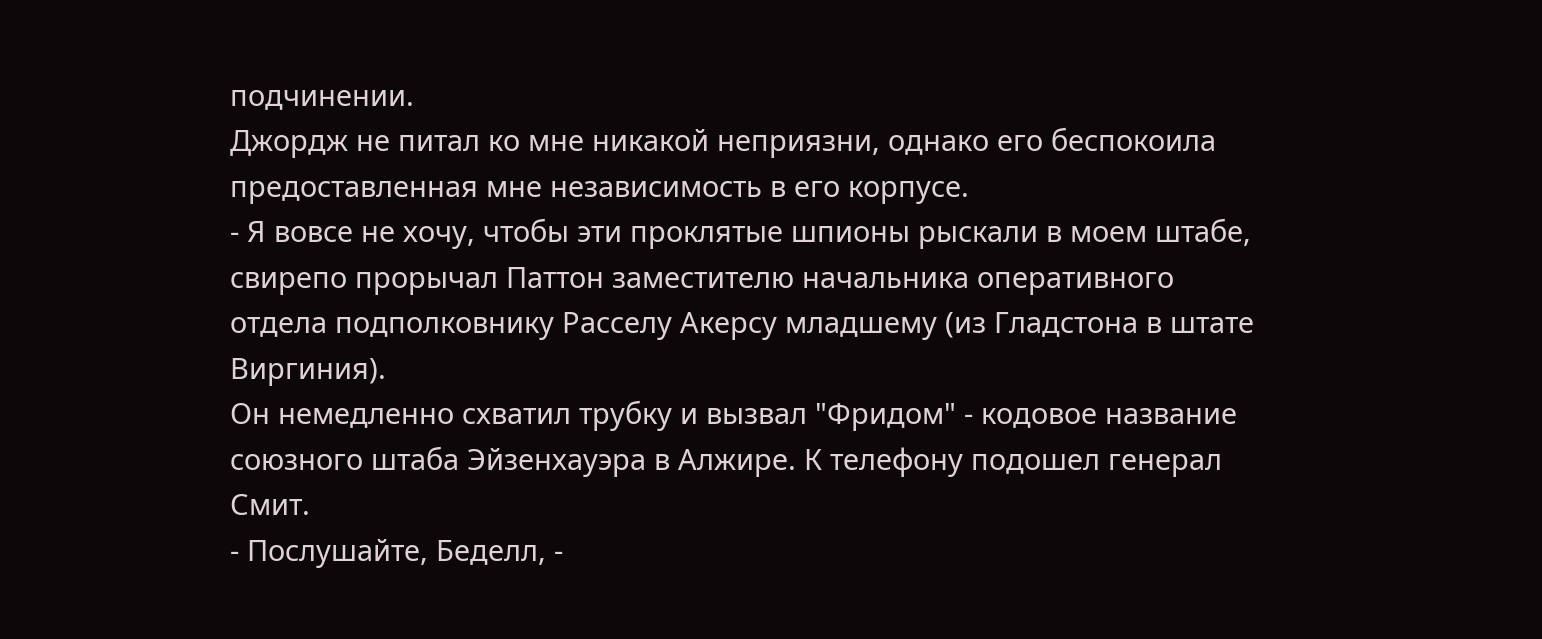подчинении.
Джордж не питал ко мне никакой неприязни, однако его беспокоила предоставленная мне независимость в его корпусе.
- Я вовсе не хочу, чтобы эти проклятые шпионы рыскали в моем штабе, свирепо прорычал Паттон заместителю начальника оперативного отдела подполковнику Расселу Акерсу младшему (из Гладстона в штате Виргиния).
Он немедленно схватил трубку и вызвал "Фридом" - кодовое название союзного штаба Эйзенхауэра в Алжире. К телефону подошел генерал Смит.
- Послушайте, Беделл, -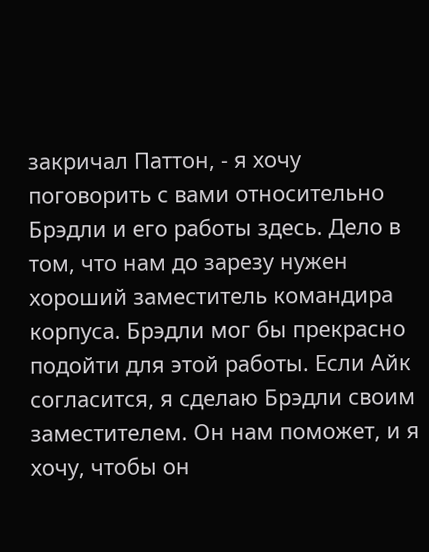закричал Паттон, - я хочу поговорить с вами относительно Брэдли и его работы здесь. Дело в том, что нам до зарезу нужен хороший заместитель командира корпуса. Брэдли мог бы прекрасно подойти для этой работы. Если Айк согласится, я сделаю Брэдли своим заместителем. Он нам поможет, и я хочу, чтобы он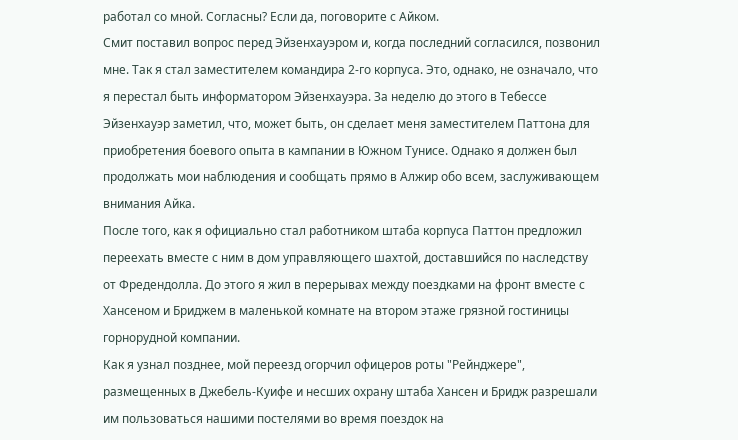работал со мной. Согласны? Если да, поговорите с Айком.
Смит поставил вопрос перед Эйзенхауэром и, когда последний согласился, позвонил мне. Так я стал заместителем командира 2-го корпуса. Это, однако, не означало, что я перестал быть информатором Эйзенхауэра. За неделю до этого в Тебессе Эйзенхауэр заметил, что, может быть, он сделает меня заместителем Паттона для приобретения боевого опыта в кампании в Южном Тунисе. Однако я должен был продолжать мои наблюдения и сообщать прямо в Алжир обо всем, заслуживающем внимания Айка.
После того, как я официально стал работником штаба корпуса Паттон предложил переехать вместе с ним в дом управляющего шахтой, доставшийся по наследству от Фредендолла. До этого я жил в перерывах между поездками на фронт вместе с Хансеном и Бриджем в маленькой комнате на втором этаже грязной гостиницы горнорудной компании.
Как я узнал позднее, мой переезд огорчил офицеров роты "Рейнджере", размещенных в Джебель-Куифе и несших охрану штаба Хансен и Бридж разрешали им пользоваться нашими постелями во время поездок на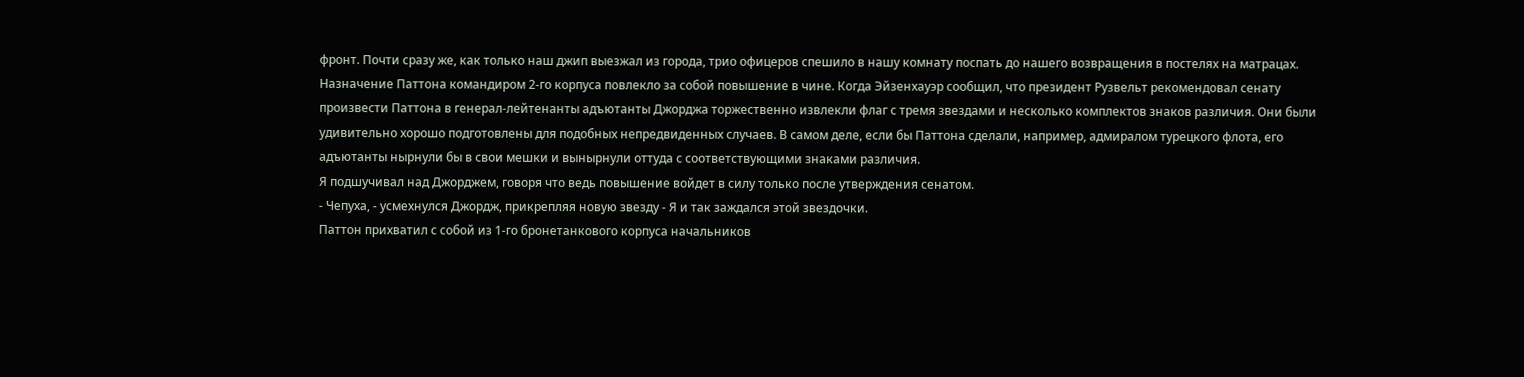фронт. Почти сразу же, как только наш джип выезжал из города, трио офицеров спешило в нашу комнату поспать до нашего возвращения в постелях на матрацах.
Назначение Паттона командиром 2-го корпуса повлекло за собой повышение в чине. Когда Эйзенхауэр сообщил, что президент Рузвельт рекомендовал сенату произвести Паттона в генерал-лейтенанты адъютанты Джорджа торжественно извлекли флаг с тремя звездами и несколько комплектов знаков различия. Они были удивительно хорошо подготовлены для подобных непредвиденных случаев. В самом деле, если бы Паттона сделали, например, адмиралом турецкого флота, его адъютанты нырнули бы в свои мешки и вынырнули оттуда с соответствующими знаками различия.
Я подшучивал над Джорджем, говоря что ведь повышение войдет в силу только после утверждения сенатом.
- Чепуха, - усмехнулся Джордж, прикрепляя новую звезду - Я и так заждался этой звездочки.
Паттон прихватил с собой из 1-го бронетанкового корпуса начальников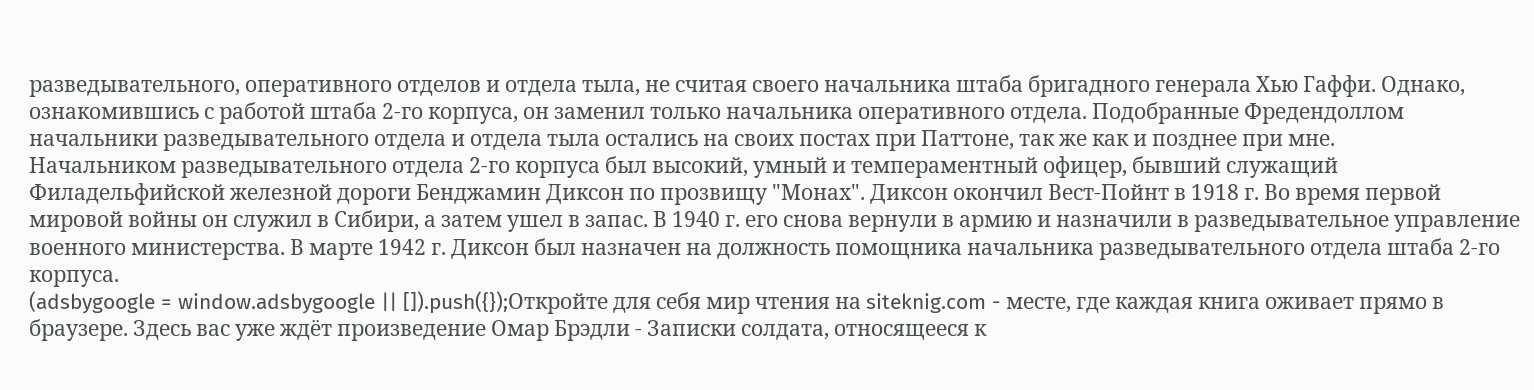разведывательного, оперативного отделов и отдела тыла, не считая своего начальника штаба бригадного генерала Хью Гаффи. Однако, ознакомившись с работой штаба 2-го корпуса, он заменил только начальника оперативного отдела. Подобранные Фредендоллом начальники разведывательного отдела и отдела тыла остались на своих постах при Паттоне, так же как и позднее при мне.
Начальником разведывательного отдела 2-го корпуса был высокий, умный и темпераментный офицер, бывший служащий Филадельфийской железной дороги Бенджамин Диксон по прозвищу "Монах". Диксон окончил Вест-Пойнт в 1918 г. Во время первой мировой войны он служил в Сибири, а затем ушел в запас. В 1940 г. его снова вернули в армию и назначили в разведывательное управление военного министерства. В марте 1942 г. Диксон был назначен на должность помощника начальника разведывательного отдела штаба 2-го корпуса.
(adsbygoogle = window.adsbygoogle || []).push({});Откройте для себя мир чтения на siteknig.com - месте, где каждая книга оживает прямо в браузере. Здесь вас уже ждёт произведение Омар Брэдли - Записки солдата, относящееся к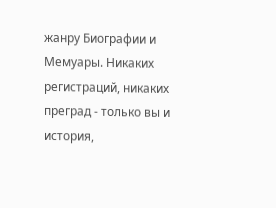жанру Биографии и Мемуары. Никаких регистраций, никаких преград - только вы и история,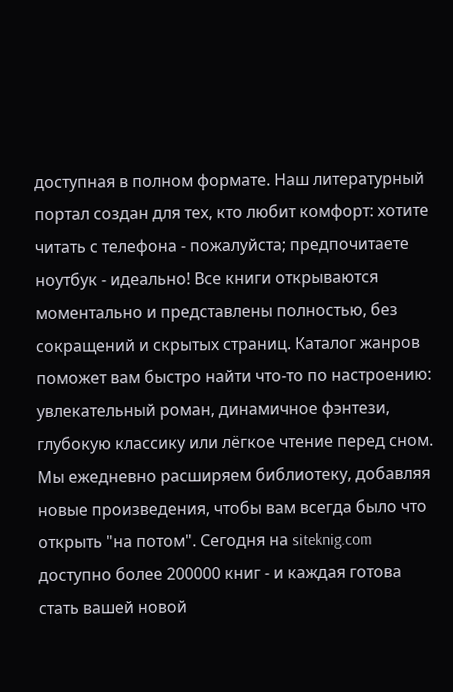доступная в полном формате. Наш литературный портал создан для тех, кто любит комфорт: хотите читать с телефона - пожалуйста; предпочитаете ноутбук - идеально! Все книги открываются моментально и представлены полностью, без сокращений и скрытых страниц. Каталог жанров поможет вам быстро найти что-то по настроению: увлекательный роман, динамичное фэнтези, глубокую классику или лёгкое чтение перед сном. Мы ежедневно расширяем библиотеку, добавляя новые произведения, чтобы вам всегда было что открыть "на потом". Сегодня на siteknig.com доступно более 200000 книг - и каждая готова стать вашей новой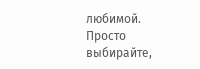любимой. Просто выбирайте,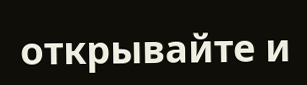открывайте и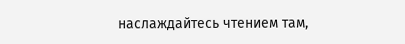наслаждайтесь чтением там,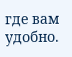где вам удобно.